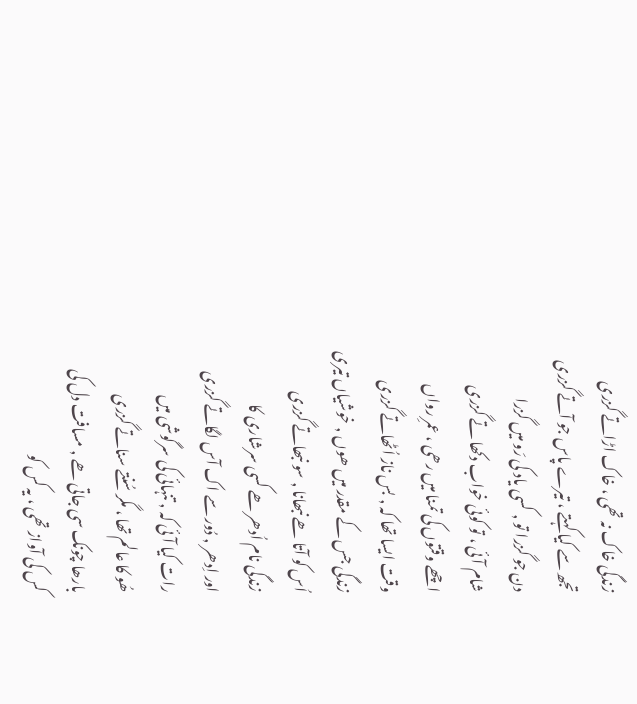زندگی خاک نہ تھی ، خاک اڑاتے گزری
تجھ سے کیا کہتے ، تیرے پاس جو آتے گزری
دن جو گزرا تو , کسی یاد کی رَو میں گزرا
شام آئی ، تو کوئی خواب دکھا تے گزری
اچھے وقتوں کی تمنا میں رھی ، عمرِ رواں
وقت ایسا تھا کہ , بس ناز اُٹھاتے گزری
زندگی جس کے مقدر میں ھوں , خوشیاں تیری
اُس کو آتا ھے نبھانا , سو نبھاتے گزری
زندگی نام اُدھر ھے کسی سرشاری کا
اور اِدھر , دُور سے اک آس لگاتے گزری
رات کیا آئی کہ , تنہائی کی سرگوشی میں
ھُو کا عالم تھا ، مگر سُنتے سناتے گزری
بارھا چونک سی جاتی ھے , مسافت دل کی
کس کی آواز تھی ، یہ کس کو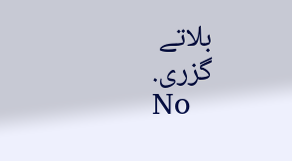بلاتے گزری.
No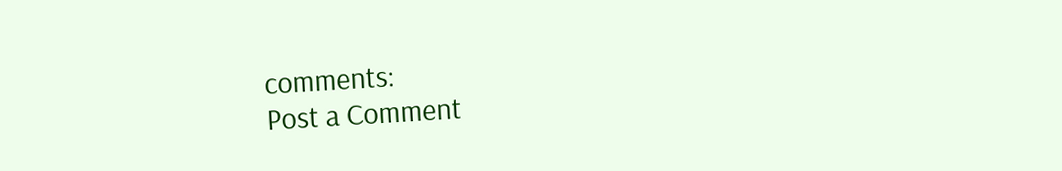comments:
Post a Comment